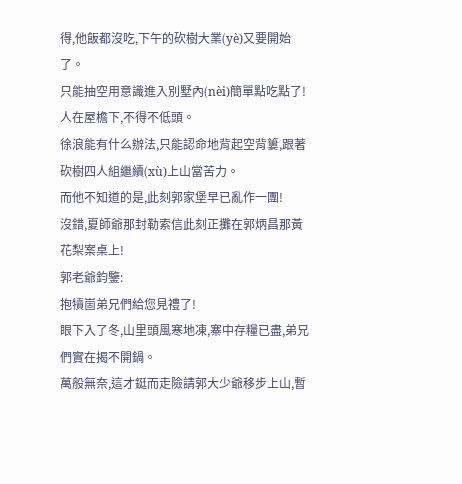得,他飯都沒吃,下午的砍樹大業(yè)又要開始了。
只能抽空用意識進入別墅內(nèi)簡單點吃點了!
人在屋檐下,不得不低頭。
徐浪能有什么辦法,只能認命地背起空背簍,跟著砍樹四人組繼續(xù)上山當苦力。
而他不知道的是,此刻郭家堡早已亂作一團!
沒錯,夏師爺那封勒索信此刻正攤在郭炳昌那黃花梨案桌上!
郭老爺鈞鑒:
抱犢崮弟兄們給您見禮了!
眼下入了冬,山里頭風寒地凍,寨中存糧已盡,弟兄們實在揭不開鍋。
萬般無奈,這才鋌而走險請郭大少爺移步上山,暫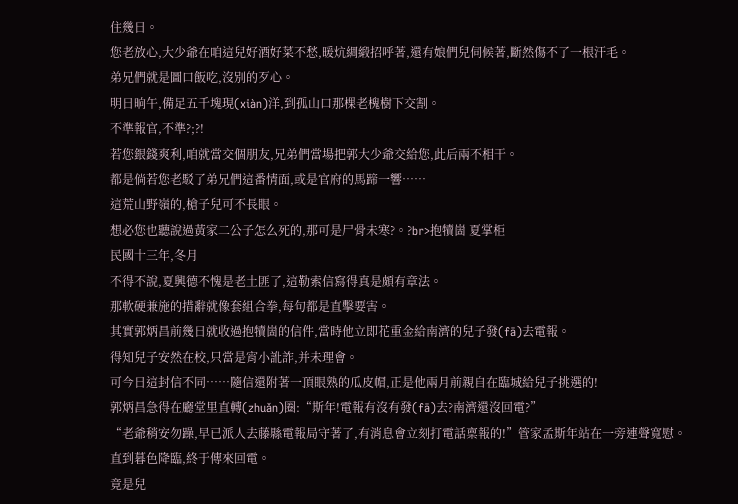住幾日。
您老放心,大少爺在咱這兒好酒好菜不愁,暖炕綢緞招呼著,還有娘們兒伺候著,斷然傷不了一根汗毛。
弟兄們就是圖口飯吃,沒別的歹心。
明日晌午,備足五千塊現(xiàn)洋,到孤山口那棵老槐樹下交割。
不準報官,不準?;?!
若您銀錢爽利,咱就當交個朋友,兄弟們當場把郭大少爺交給您,此后兩不相干。
都是倘若您老駁了弟兄們這番情面,或是官府的馬蹄一響……
這荒山野嶺的,槍子兒可不長眼。
想必您也聽說過黃家二公子怎么死的,那可是尸骨未寒?。?br>抱犢崮 夏掌柜
民國十三年,冬月
不得不說,夏興德不愧是老土匪了,這勒索信寫得真是頗有章法。
那軟硬兼施的措辭就像套組合拳,每句都是直擊要害。
其實郭炳昌前幾日就收過抱犢崮的信件,當時他立即花重金給南濟的兒子發(fā)去電報。
得知兒子安然在校,只當是宵小訛詐,并未理會。
可今日這封信不同……隨信還附著一頂眼熟的瓜皮帽,正是他兩月前親自在臨城給兒子挑選的!
郭炳昌急得在廳堂里直轉(zhuǎn)圈:“斯年!電報有沒有發(fā)去?南濟還沒回電?”
“老爺稍安勿躁,早已派人去藤縣電報局守著了,有消息會立刻打電話稟報的!”管家孟斯年站在一旁連聲寬慰。
直到暮色降臨,終于傳來回電。
竟是兒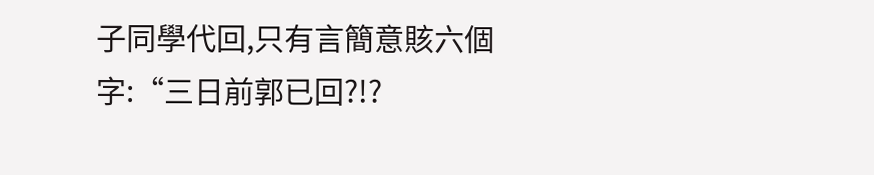子同學代回,只有言簡意賅六個字:“三日前郭已回?!?